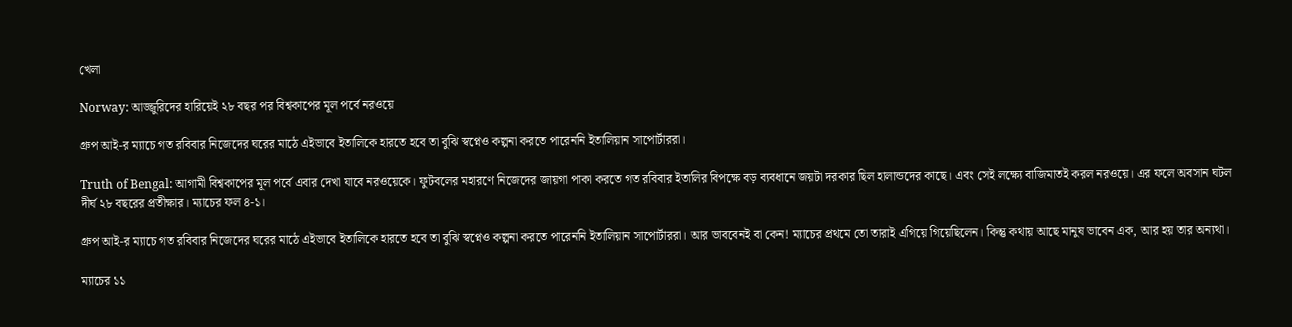খেলা

Norway: আজ্জুরিদের হারিয়েই ২৮ বছর পর বিশ্বকাপের মূল পর্বে নরওয়ে

গ্রুপ আই-র ম্যাচে গত রবিবার নিজেদের ঘরের মাঠে এইভাবে ইতালিকে হারতে হবে তা বুঝি স্বপ্নেও কল্পনা করতে পারেননি ইতালিয়ান সাপোর্টাররা।

Truth of Bengal: আগামী বিশ্বকাপের মূল পর্বে এবার দেখা যাবে নরওয়েকে। ফুটবলের মহারণে নিজেদের জায়গা পাকা করতে গত রবিবার ইতালির বিপক্ষে বড় ব্যবধানে জয়টা দরকার ছিল হালান্ডদের কাছে। এবং সেই লক্ষ্যে বাজিমাতই করল নরওয়ে। এর ফলে অবসান ঘটল দীর্ঘ ২৮ বছরের প্রতীক্ষার। ম্যাচের ফল ৪-১।

গ্রুপ আই-র ম্যাচে গত রবিবার নিজেদের ঘরের মাঠে এইভাবে ইতালিকে হারতে হবে তা বুঝি স্বপ্নেও কল্পনা করতে পারেননি ইতালিয়ান সাপোর্টাররা। আর ভাববেনই বা কেন! ম্যাচের প্রথমে তো তারাই এগিয়ে গিয়েছিলেন। কিন্তু কথায় আছে মানুষ ভাবেন এক, আর হয় তার অন্যথা।

ম্যাচের ১১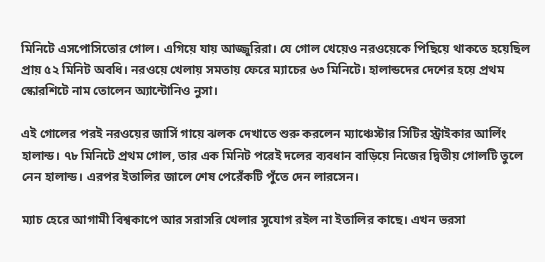মিনিটে এসপোসিতোর গোল। এগিয়ে যায় আজ্জুরিরা। যে গোল খেয়েও নরওয়েকে পিছিয়ে থাকতে হয়েছিল প্রায় ৫২ মিনিট অবধি। নরওয়ে খেলায় সমতায় ফেরে ম্যাচের ৬৩ মিনিটে। হালান্ডদের দেশের হয়ে প্রথম স্কোরশিটে নাম তোলেন অ্যান্টোনিও নুসা।

এই গোলের পরই নরওয়ের জার্সি গায়ে ঝলক দেখাতে শুরু করলেন ম্যাঞ্চেস্টার সিটির স্ট্রাইকার আর্লিং হালান্ড। ৭৮ মিনিটে প্রথম গোল, তার এক মিনিট পরেই দলের ব্যবধান বাড়িয়ে নিজের দ্বিতীয় গোলটি তুলে নেন হালান্ড। এরপর ইতালির জালে শেষ পেরেঁকটি পুঁতে দেন লারসেন।

ম্যাচ হেরে আগামী বিশ্বকাপে আর সরাসরি খেলার সুযোগ রইল না ইতালির কাছে। এখন ভরসা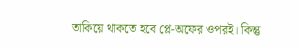তাকিয়ে থাকতে হবে প্লে-অফের ওপরই। কিন্তু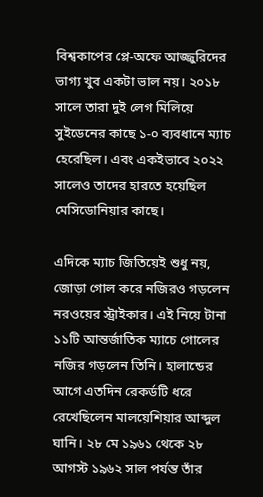বিশ্বকাপের প্লে-অফে আজ্জুরিদের ভাগ্য খুব একটা ভাল নয়। ২০১৮ সালে তারা দুই লেগ মিলিয়ে সুইডেনের কাছে ১-০ ব্যবধানে ম্যাচ হেরেছিল। এবং একইভাবে ২০২২ সালেও তাদের হারতে হয়েছিল মেসিডোনিয়ার কাছে।

এদিকে ম্যাচ জিতিয়েই শুধু নয়, জোড়া গোল করে নজিরও গড়লেন নরওয়ের স্ট্রাইকার। এই নিয়ে টানা ১১টি আন্তর্জাতিক ম্যাচে গোলের নজির গড়লেন তিনি। হালান্ডের আগে এতদিন রেকর্ডটি ধরে রেখেছিলেন মালয়েশিয়ার আব্দুল ঘানি। ২৮ মে ১৯৬১ থেকে ২৮ আগস্ট ১৯৬২ সাল পর্যন্ত তাঁর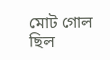মোট গোল ছিল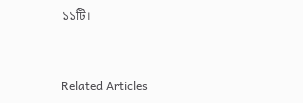১১টি।



Related Articles